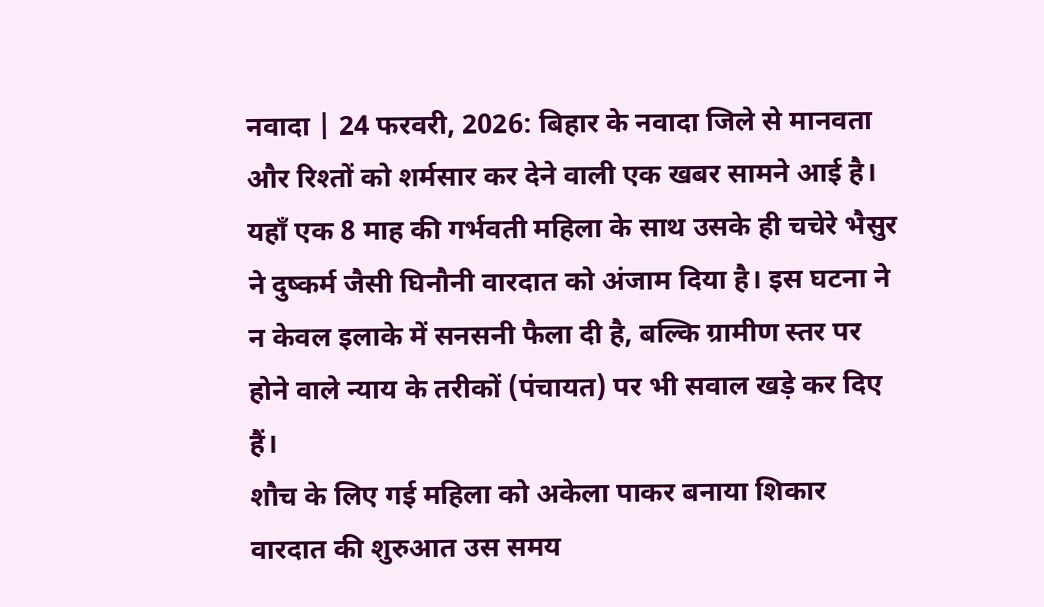नवादा | 24 फरवरी, 2026: बिहार के नवादा जिले से मानवता और रिश्तों को शर्मसार कर देने वाली एक खबर सामने आई है। यहाँ एक 8 माह की गर्भवती महिला के साथ उसके ही चचेरे भैसुर ने दुष्कर्म जैसी घिनौनी वारदात को अंजाम दिया है। इस घटना ने न केवल इलाके में सनसनी फैला दी है, बल्कि ग्रामीण स्तर पर होने वाले न्याय के तरीकों (पंचायत) पर भी सवाल खड़े कर दिए हैं।
शौच के लिए गई महिला को अकेला पाकर बनाया शिकार
वारदात की शुरुआत उस समय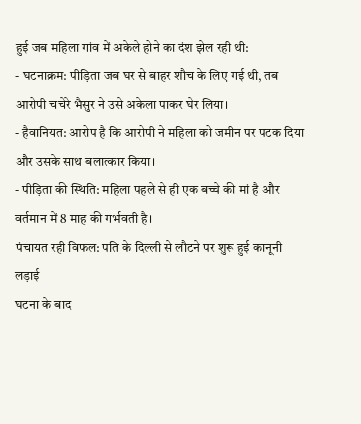हुई जब महिला गांव में अकेले होने का दंश झेल रही थी:
- घटनाक्रम: पीड़िता जब घर से बाहर शौच के लिए गई थी, तब आरोपी चचेरे भैसुर ने उसे अकेला पाकर घेर लिया।
- हैवानियत: आरोप है कि आरोपी ने महिला को जमीन पर पटक दिया और उसके साथ बलात्कार किया।
- पीड़िता की स्थिति: महिला पहले से ही एक बच्चे की मां है और वर्तमान में 8 माह की गर्भवती है।
पंचायत रही विफल: पति के दिल्ली से लौटने पर शुरू हुई कानूनी लड़ाई
घटना के बाद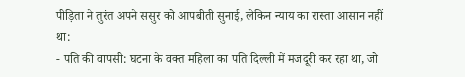पीड़िता ने तुरंत अपने ससुर को आपबीती सुनाई, लेकिन न्याय का रास्ता आसान नहीं था:
- पति की वापसी: घटना के वक्त महिला का पति दिल्ली में मजदूरी कर रहा था, जो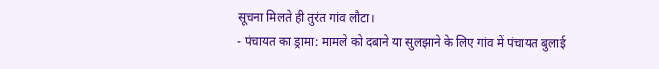सूचना मिलते ही तुरंत गांव लौटा।
- पंचायत का ड्रामा: मामले को दबाने या सुलझाने के लिए गांव में पंचायत बुलाई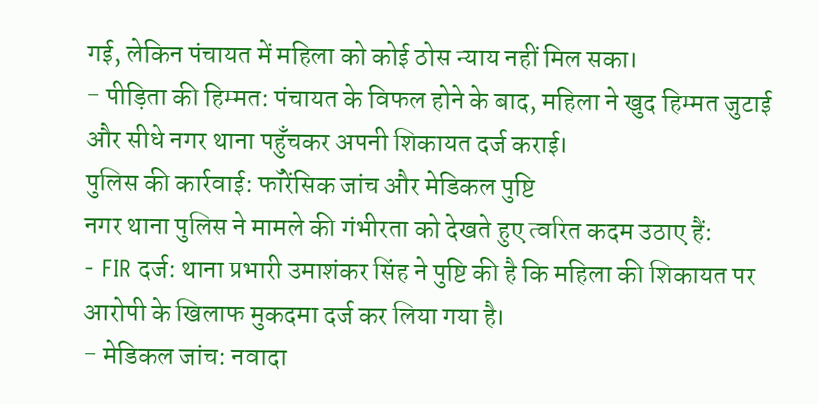गई, लेकिन पंचायत में महिला को कोई ठोस न्याय नहीं मिल सका।
- पीड़िता की हिम्मत: पंचायत के विफल होने के बाद, महिला ने खुद हिम्मत जुटाई और सीधे नगर थाना पहुँचकर अपनी शिकायत दर्ज कराई।
पुलिस की कार्रवाई: फॉरेंसिक जांच और मेडिकल पुष्टि
नगर थाना पुलिस ने मामले की गंभीरता को देखते हुए त्वरित कदम उठाए हैं:
- FIR दर्ज: थाना प्रभारी उमाशंकर सिंह ने पुष्टि की है कि महिला की शिकायत पर आरोपी के खिलाफ मुकदमा दर्ज कर लिया गया है।
- मेडिकल जांच: नवादा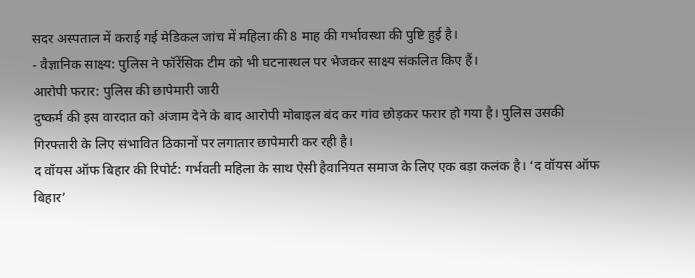सदर अस्पताल में कराई गई मेडिकल जांच में महिला की 8 माह की गर्भावस्था की पुष्टि हुई है।
- वैज्ञानिक साक्ष्य: पुलिस ने फॉरेंसिक टीम को भी घटनास्थल पर भेजकर साक्ष्य संकलित किए हैं।
आरोपी फरार: पुलिस की छापेमारी जारी
दुष्कर्म की इस वारदात को अंजाम देने के बाद आरोपी मोबाइल बंद कर गांव छोड़कर फरार हो गया है। पुलिस उसकी गिरफ्तारी के लिए संभावित ठिकानों पर लगातार छापेमारी कर रही है।
द वॉयस ऑफ बिहार की रिपोर्ट: गर्भवती महिला के साथ ऐसी हैवानियत समाज के लिए एक बड़ा कलंक है। ‘द वॉयस ऑफ बिहार’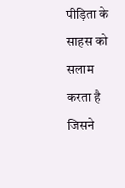पीड़िता के साहस को सलाम करता है जिसने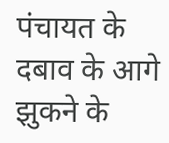पंचायत के दबाव के आगे झुकने के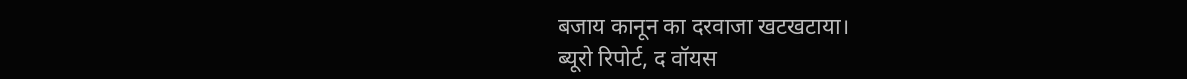बजाय कानून का दरवाजा खटखटाया।
ब्यूरो रिपोर्ट, द वॉयस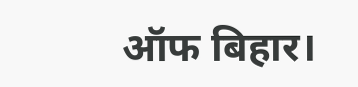ऑफ बिहार।